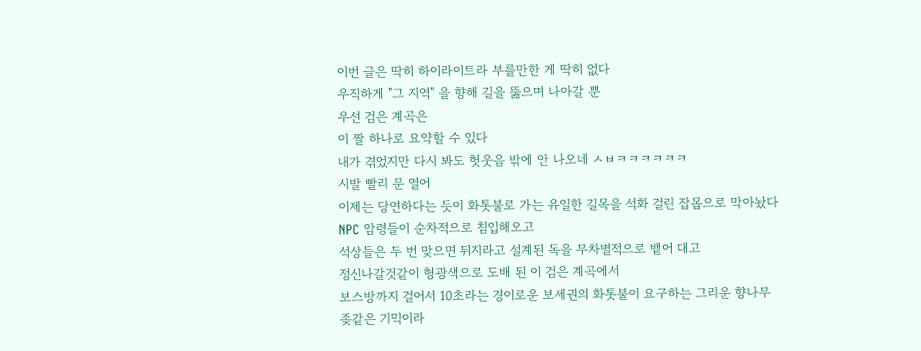이번 글은 딱히 하이라이트라 부를만한 게 딱히 없다
우직하게 "그 지역" 을 향해 길을 뚫으며 나아갈 뿐
우선 검은 계곡은
이 짤 하나로 요약할 수 있다
내가 겪었지만 다시 봐도 헛웃음 밖에 안 나오네 ㅅㅂㅋㅋㅋㅋㅋㅋ
시발 빨리 문 열어
이제는 당연하다는 듯이 화톳불로 가는 유일한 길목을 석화 걸린 잡몹으로 막아놨다
NPC 암령들이 순차적으로 침입해오고
석상들은 두 번 맞으면 뒤지라고 설계된 독을 무차별적으로 뱉어 대고
정신나갈것같이 형광색으로 도배 된 이 검은 계곡에서
보스방까지 걸어서 10초라는 경이로운 보세권의 화톳불이 요구하는 그리운 향나무
좆같은 기믹이라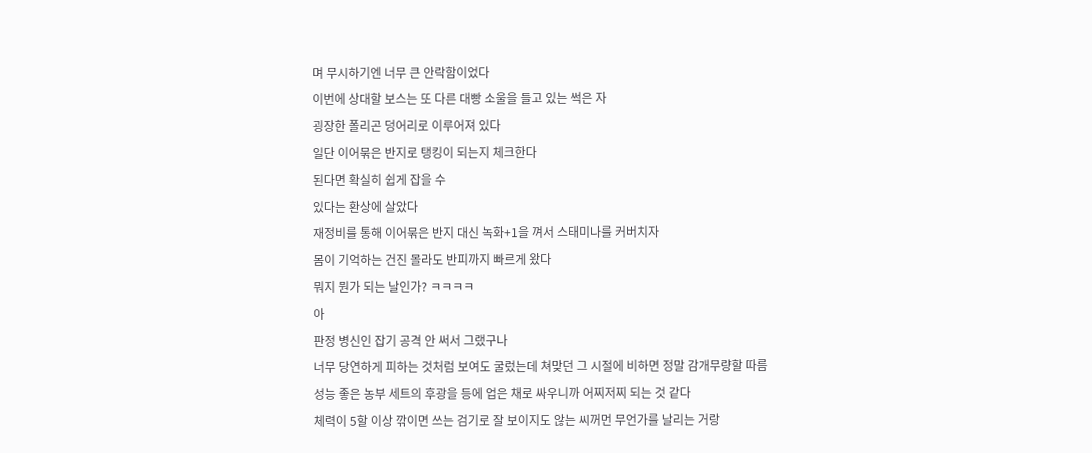며 무시하기엔 너무 큰 안락함이었다
이번에 상대할 보스는 또 다른 대빵 소울을 들고 있는 썩은 자
굉장한 폴리곤 덩어리로 이루어져 있다
일단 이어묶은 반지로 탱킹이 되는지 체크한다
된다면 확실히 쉽게 잡을 수
있다는 환상에 살았다
재정비를 통해 이어묶은 반지 대신 녹화+1을 껴서 스태미나를 커버치자
몸이 기억하는 건진 몰라도 반피까지 빠르게 왔다
뭐지 뭔가 되는 날인가? ㅋㅋㅋㅋ
아
판정 병신인 잡기 공격 안 써서 그랬구나
너무 당연하게 피하는 것처럼 보여도 굴렀는데 쳐맞던 그 시절에 비하면 정말 감개무량할 따름
성능 좋은 농부 세트의 후광을 등에 업은 채로 싸우니까 어찌저찌 되는 것 같다
체력이 5할 이상 깎이면 쓰는 검기로 잘 보이지도 않는 씨꺼먼 무언가를 날리는 거랑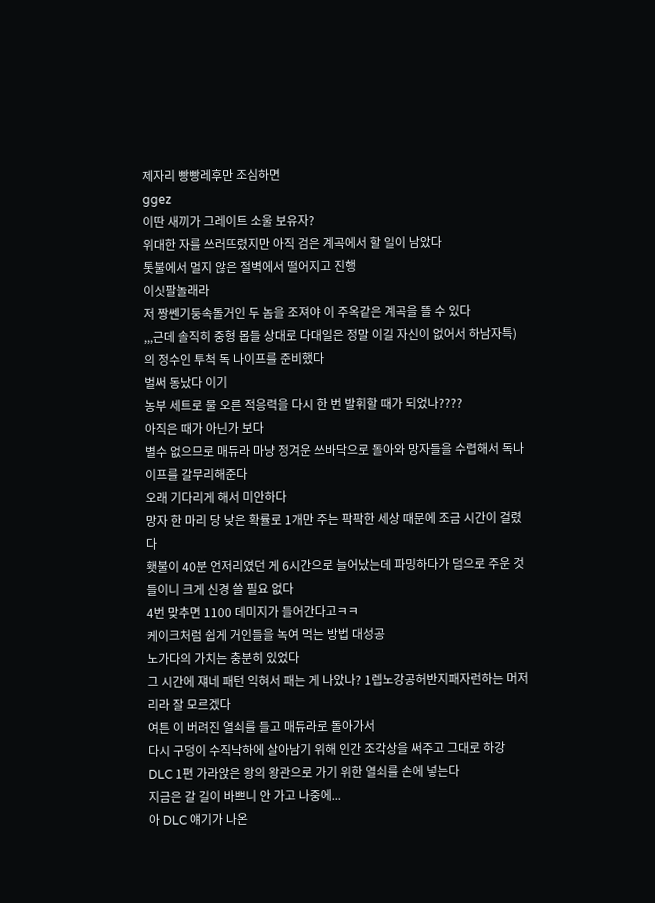제자리 빵빵레후만 조심하면
ggez
이딴 새끼가 그레이트 소울 보유자?
위대한 자를 쓰러뜨렸지만 아직 검은 계곡에서 할 일이 남았다
톳불에서 멀지 않은 절벽에서 떨어지고 진행
이싯팔놀래라
저 짱쎈기둥속돌거인 두 놈을 조져야 이 주옥같은 계곡을 뜰 수 있다
,,,근데 솔직히 중형 몹들 상대로 다대일은 정말 이길 자신이 없어서 하남자특)의 정수인 투척 독 나이프를 준비했다
벌써 동났다 이기
농부 세트로 물 오른 적응력을 다시 한 번 발휘할 때가 되었나????
아직은 때가 아닌가 보다
별수 없으므로 매듀라 마냥 정겨운 쓰바닥으로 돌아와 망자들을 수렵해서 독나이프를 갈무리해준다
오래 기다리게 해서 미안하다
망자 한 마리 당 낮은 확률로 1개만 주는 팍팍한 세상 때문에 조금 시간이 걸렸다
횃불이 40분 언저리였던 게 6시간으로 늘어났는데 파밍하다가 덤으로 주운 것들이니 크게 신경 쓸 필요 없다
4번 맞추면 1100 데미지가 들어간다고ㅋㅋ
케이크처럼 쉽게 거인들을 녹여 먹는 방법 대성공
노가다의 가치는 충분히 있었다
그 시간에 쟤네 패턴 익혀서 패는 게 나았나? 1렙노강공허반지패자런하는 머저리라 잘 모르겠다
여튼 이 버려진 열쇠를 들고 매듀라로 돌아가서
다시 구덩이 수직낙하에 살아남기 위해 인간 조각상을 써주고 그대로 하강
DLC 1편 가라앉은 왕의 왕관으로 가기 위한 열쇠를 손에 넣는다
지금은 갈 길이 바쁘니 안 가고 나중에...
아 DLC 얘기가 나온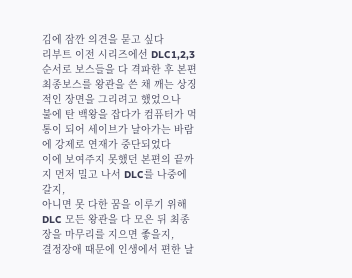김에 잠깐 의견을 묻고 싶다
리부트 이전 시리즈에선 DLC1,2,3 순서로 보스들을 다 격파한 후 본편 최종보스를 왕관을 쓴 채 깨는 상징적인 장면을 그리려고 했었으나
불에 탄 백왕을 잡다가 컴퓨터가 먹통이 되어 세이브가 날아가는 바람에 강제로 연재가 중단되었다
이에 보여주지 못했던 본편의 끝까지 먼저 밀고 나서 DLC를 나중에 갈지,
아니면 못 다한 꿈을 이루기 위해 DLC 모든 왕관을 다 모은 뒤 최종장을 마무리를 지으면 좋을지,
결정장애 때문에 인생에서 편한 날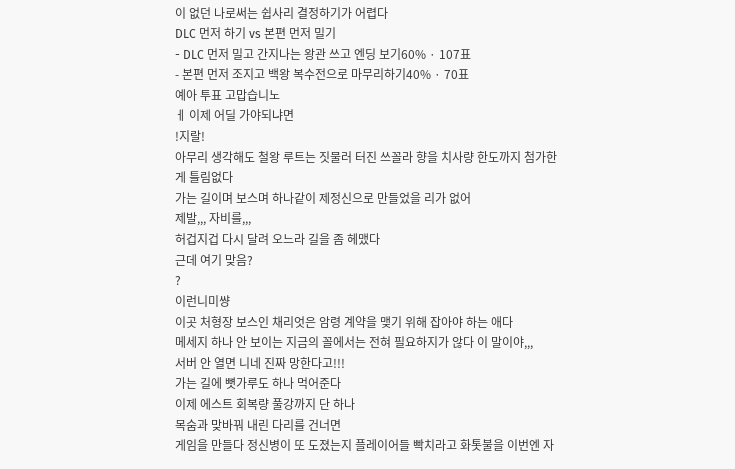이 없던 나로써는 쉽사리 결정하기가 어렵다
DLC 먼저 하기 vs 본편 먼저 밀기
- DLC 먼저 밀고 간지나는 왕관 쓰고 엔딩 보기60% · 107표
- 본편 먼저 조지고 백왕 복수전으로 마무리하기40% · 70표
예아 투표 고맙습니노
ㅔ 이제 어딜 가야되냐면
!지랄!
아무리 생각해도 철왕 루트는 짓물러 터진 쓰꼴라 향을 치사량 한도까지 첨가한 게 틀림없다
가는 길이며 보스며 하나같이 제정신으로 만들었을 리가 없어
제발,,, 자비를,,,
허겁지겁 다시 달려 오느라 길을 좀 헤맸다
근데 여기 맞음?
?
이런니미썅
이곳 처형장 보스인 채리엇은 암령 계약을 맺기 위해 잡아야 하는 애다
메세지 하나 안 보이는 지금의 꼴에서는 전혀 필요하지가 않다 이 말이야,,,
서버 안 열면 니네 진짜 망한다고!!!
가는 길에 뼛가루도 하나 먹어준다
이제 에스트 회복량 풀강까지 단 하나
목숨과 맞바꿔 내린 다리를 건너면
게임을 만들다 정신병이 또 도졌는지 플레이어들 빡치라고 화톳불을 이번엔 자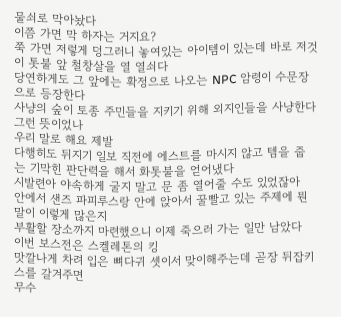물쇠로 막아놨다
이쯤 가면 막 하자는 거지요?
쭉 가면 저렇게 덩그러니 놓여있는 아이템이 있는데 바로 저것이 톳불 앞 철창살을 열 열쇠다
당연하게도 그 앞에는 확정으로 나오는 NPC 암령이 수문장으로 등장한다
사냥의 숲이 토종 주민들을 지키기 위해 외지인들을 사냥한다 그런 뜻이었나
우리 말로 해요 제발
다행히도 뒤지기 일보 직전에 에스트를 마시지 않고 템을 줍는 기막힌 판단력을 해서 화톳불을 얻어냈다
시발련아 야속하게 굴지 말고 문 좀 열어줄 수도 있었잖아
안에서 샌즈 파피루스랑 안에 앉아서 꿀빨고 있는 주제에 뭔 말이 이렇게 많은지
부활할 장소까지 마련했으니 이제 죽으러 가는 일만 남았다
이번 보스전은 스켈레톤의 킹
맛깔나게 차려 입은 뼈다귀 셋이서 맞이해주는데 곧장 뒤잡키스를 갈겨주면
무수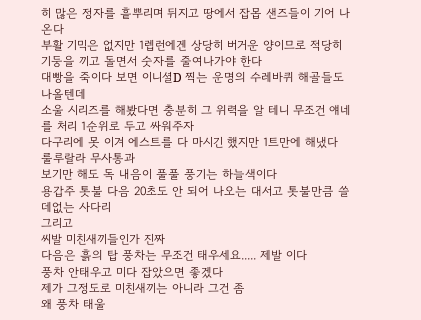히 많은 정자를 흩뿌리며 뒤지고 땅에서 잡몹 샌즈들이 기어 나온다
부활 기믹은 없지만 1렙런에겐 상당히 버거운 양이므로 적당히 기둥을 끼고 돌면서 숫자를 줄여나가야 한다
대빵을 죽이다 보면 이니셜D 찍는 운명의 수레바퀴 해골들도 나올텐데
소울 시리즈를 해봤다면 충분히 그 위력을 알 테니 무조건 얘네를 처리 1순위로 두고 싸워주자
다구리에 못 이겨 에스트를 다 마시긴 했지만 1트만에 해냈다
룰루랄라 무사통과
보기만 해도 독 내음이 풀풀 풍기는 하늘색이다
용갑주 톳불 다음 20초도 안 되어 나오는 대서고 톳불만큼 쓸데없는 사다리
그리고
씨발 미친새끼들인가 진짜
다음은 흙의 탑 풍차는 무조건 태우세요..... 제발 이다
풍차 안태우고 미다 잡았으면 좋겠다
제가 그정도로 미친새끼는 아니라 그건 좀
왜 풍차 태울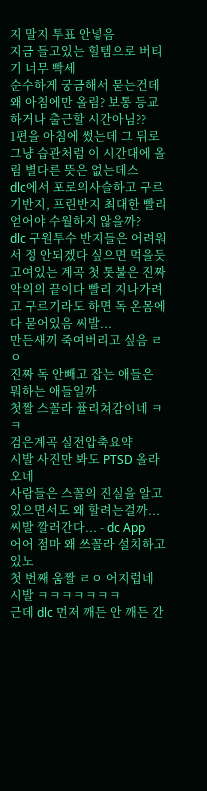지 말지 투표 안넣음
지금 들고있는 힐템으로 버티기 너무 빡세
순수하게 궁금해서 묻는건데 왜 아침에만 올림? 보통 등교하거나 출근할 시간아님??
1편을 아침에 썼는데 그 뒤로 그냥 습관처럼 이 시간대에 올림 별다른 뜻은 없는데스
dlc에서 포로의사슬하고 구르기반지, 프린반지 최대한 빨리 얻어야 수월하지 않을까?
dlc 구원투수 반지들은 어려워서 정 안되겠다 싶으면 먹을듯
고여있는 계곡 첫 톳불은 진짜 악의의 끝이다 빨리 지나가려고 구르기라도 하면 독 온몸에 다 묻어있음 씨발...
만든새끼 죽여버리고 싶음 ㄹㅇ
진짜 독 안빼고 잡는 애들은 뭐하는 애들일까
첫짤 스꼴라 퓰리쳐감이네 ㅋㅋ
검은계곡 실전압축요약
시발 사진만 봐도 PTSD 올라오네
사람들은 스꼴의 진실을 알고있으면서도 왜 할려는걸까...씨발 깔러간다... - dc App
어어 점마 왜 쓰꼴라 설치하고있노
첫 번째 움짤 ㄹㅇ 어지럽네 시발 ㅋㅋㅋㅋㅋㅋㅋ
근데 dlc 먼저 깨든 안 깨든 간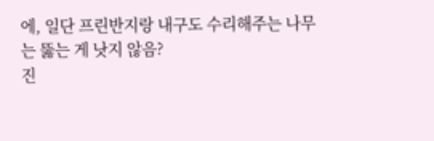에, 일단 프린반지랑 내구도 수리해주는 나무는 뚫는 게 낫지 않음?
진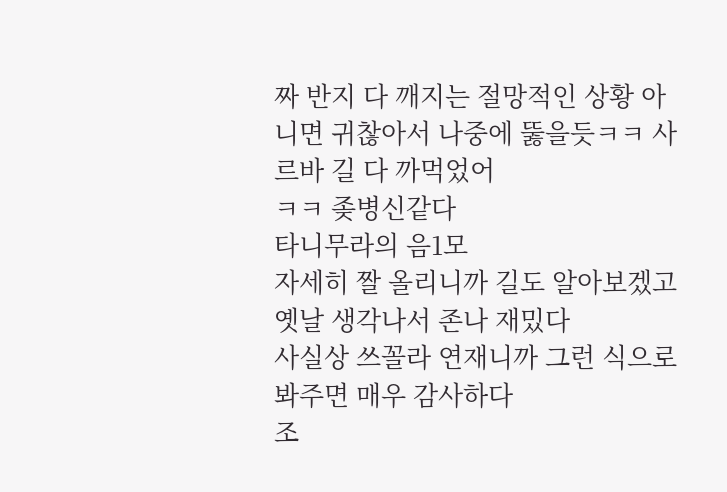짜 반지 다 깨지는 절망적인 상황 아니면 귀찮아서 나중에 뚫을듯ㅋㅋ 사르바 길 다 까먹었어
ㅋㅋ 좆병신같다
타니무라의 음1모
자세히 짤 올리니까 길도 알아보겠고 옛날 생각나서 존나 재밌다
사실상 쓰꼴라 연재니까 그런 식으로 봐주면 매우 감사하다
조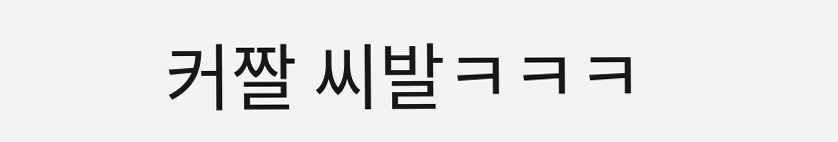커짤 씨발ㅋㅋㅋ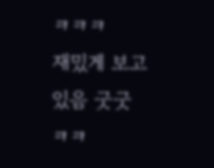ㅋㅋㅋ
재밌게 보고있음 굿굿 ㅋㅋ